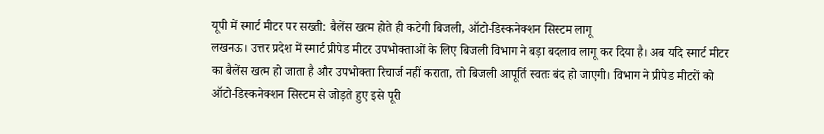यूपी में स्मार्ट मीटर पर सख्ती: बैलेंस खत्म होते ही कटेगी बिजली, ऑटो-डिस्कनेक्शन सिस्टम लागू
लखनऊ। उत्तर प्रदेश में स्मार्ट प्रीपेड मीटर उपभोक्ताओं के लिए बिजली विभाग ने बड़ा बदलाव लागू कर दिया है। अब यदि स्मार्ट मीटर का बैलेंस खत्म हो जाता है और उपभोक्ता रिचार्ज नहीं कराता, तो बिजली आपूर्ति स्वतः बंद हो जाएगी। विभाग ने प्रीपेड मीटरों को ऑटो-डिस्कनेक्शन सिस्टम से जोड़ते हुए इसे पूरी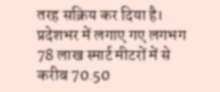तरह सक्रिय कर दिया है।
प्रदेशभर में लगाए गए लगभग 78 लाख स्मार्ट मीटरों में से करीब 70.50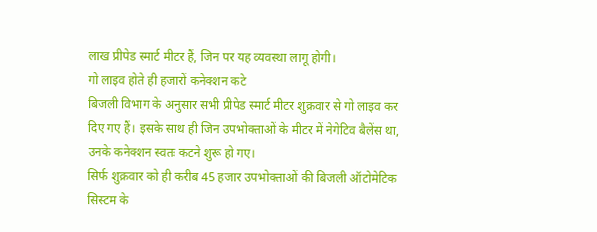लाख प्रीपेड स्मार्ट मीटर हैं, जिन पर यह व्यवस्था लागू होगी।
गो लाइव होते ही हजारों कनेक्शन कटे
बिजली विभाग के अनुसार सभी प्रीपेड स्मार्ट मीटर शुक्रवार से गो लाइव कर दिए गए हैं। इसके साथ ही जिन उपभोक्ताओं के मीटर में नेगेटिव बैलेंस था, उनके कनेक्शन स्वतः कटने शुरू हो गए।
सिर्फ शुक्रवार को ही करीब 45 हजार उपभोक्ताओं की बिजली ऑटोमेटिक सिस्टम के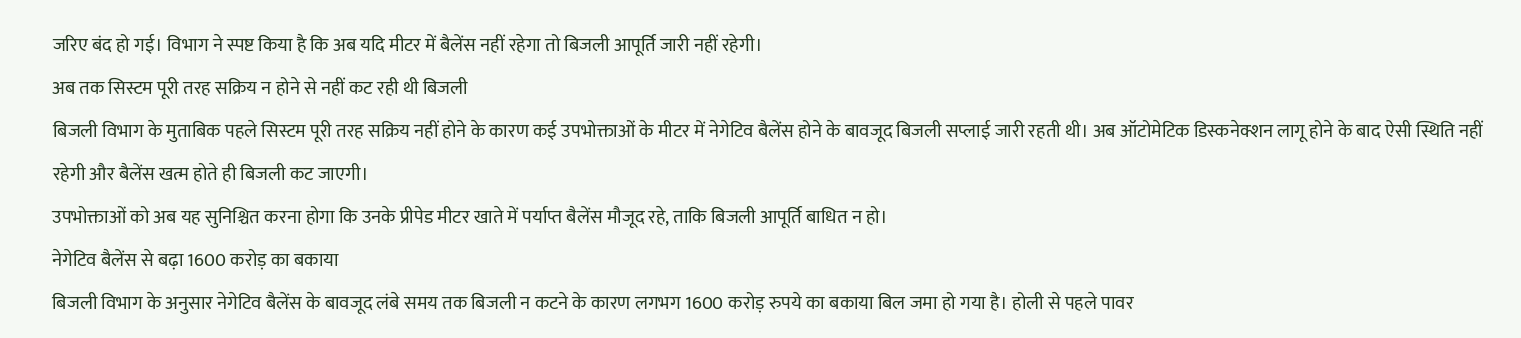जरिए बंद हो गई। विभाग ने स्पष्ट किया है कि अब यदि मीटर में बैलेंस नहीं रहेगा तो बिजली आपूर्ति जारी नहीं रहेगी।
अब तक सिस्टम पूरी तरह सक्रिय न होने से नहीं कट रही थी बिजली
बिजली विभाग के मुताबिक पहले सिस्टम पूरी तरह सक्रिय नहीं होने के कारण कई उपभोक्ताओं के मीटर में नेगेटिव बैलेंस होने के बावजूद बिजली सप्लाई जारी रहती थी। अब ऑटोमेटिक डिस्कनेक्शन लागू होने के बाद ऐसी स्थिति नहीं रहेगी और बैलेंस खत्म होते ही बिजली कट जाएगी।
उपभोक्ताओं को अब यह सुनिश्चित करना होगा कि उनके प्रीपेड मीटर खाते में पर्याप्त बैलेंस मौजूद रहे, ताकि बिजली आपूर्ति बाधित न हो।
नेगेटिव बैलेंस से बढ़ा 1600 करोड़ का बकाया
बिजली विभाग के अनुसार नेगेटिव बैलेंस के बावजूद लंबे समय तक बिजली न कटने के कारण लगभग 1600 करोड़ रुपये का बकाया बिल जमा हो गया है। होली से पहले पावर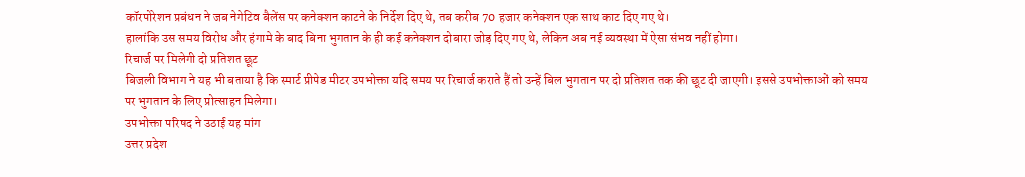कॉरपोरेशन प्रबंधन ने जब नेगेटिव बैलेंस पर कनेक्शन काटने के निर्देश दिए थे, तब करीब 70 हजार कनेक्शन एक साथ काट दिए गए थे।
हालांकि उस समय विरोध और हंगामे के बाद बिना भुगतान के ही कई कनेक्शन दोबारा जोड़ दिए गए थे, लेकिन अब नई व्यवस्था में ऐसा संभव नहीं होगा।
रिचार्ज पर मिलेगी दो प्रतिशत छूट
बिजली विभाग ने यह भी बताया है कि स्मार्ट प्रीपेड मीटर उपभोक्ता यदि समय पर रिचार्ज कराते हैं तो उन्हें बिल भुगतान पर दो प्रतिशत तक की छूट दी जाएगी। इससे उपभोक्ताओं को समय पर भुगतान के लिए प्रोत्साहन मिलेगा।
उपभोक्ता परिषद ने उठाई यह मांग
उत्तर प्रदेश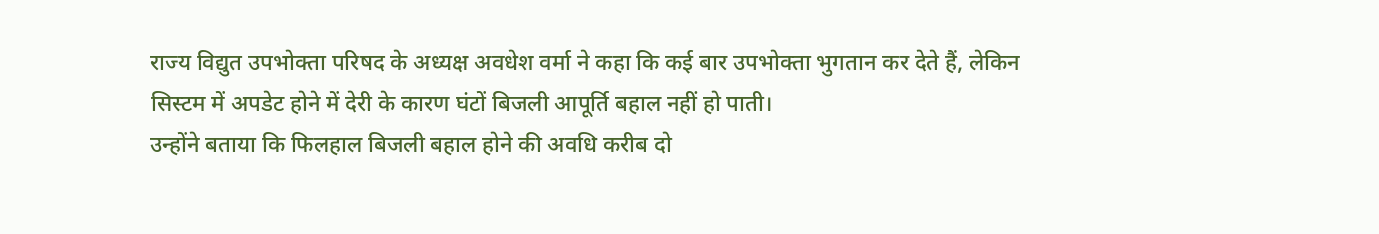राज्य विद्युत उपभोक्ता परिषद के अध्यक्ष अवधेश वर्मा ने कहा कि कई बार उपभोक्ता भुगतान कर देते हैं, लेकिन सिस्टम में अपडेट होने में देरी के कारण घंटों बिजली आपूर्ति बहाल नहीं हो पाती।
उन्होंने बताया कि फिलहाल बिजली बहाल होने की अवधि करीब दो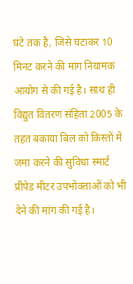घंटे तक है, जिसे घटाकर 10 मिनट करने की मांग नियामक आयोग से की गई है। साथ ही विद्युत वितरण संहिता 2005 के तहत बकाया बिल को किस्तों में जमा करने की सुविधा स्मार्ट प्रीपेड मीटर उपभोक्ताओं को भी देने की मांग की गई है।